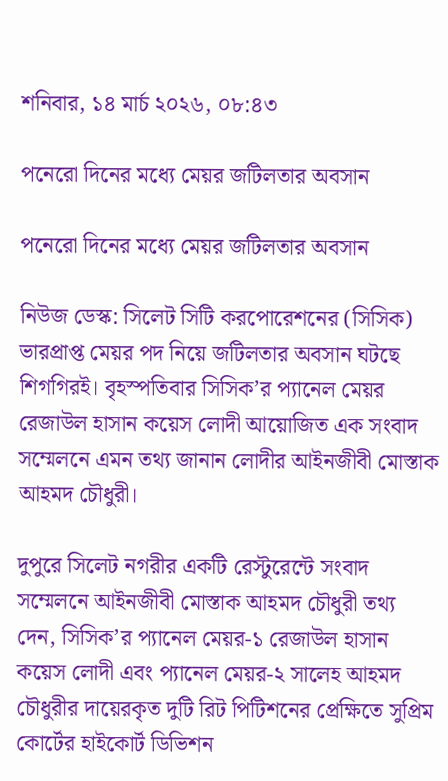শনিবার, ১৪ মার্চ ২০২৬, ০৮:৪৩

পনেরো দিনের মধ্যে মেয়র জটিলতার অবসান

পনেরো দিনের মধ্যে মেয়র জটিলতার অবসান

নিউজ ডেস্ক: সিলেট সিটি করপোরেশনের (সিসিক) ভারপ্রাপ্ত মেয়র পদ নিয়ে জটিলতার অবসান ঘটছে শিগগিরই। বৃহস্পতিবার সিসিক’র প্যানেল মেয়র রেজাউল হাসান কয়েস লোদী আয়োজিত এক সংবাদ সম্মেলনে এমন তথ্য জানান লোদীর আইনজীবী মোস্তাক আহমদ চৌধুরী।

দুপুরে সিলেট নগরীর একটি রেস্টুরেন্টে সংবাদ সম্মেলনে আইনজীবী মোস্তাক আহমদ চৌধুরী তথ্য দেন, সিসিক’র প্যানেল মেয়র-১ রেজাউল হাসান কয়েস লোদী এবং প্যানেল মেয়র-২ সালেহ আহমদ চৌধুরীর দায়েরকৃত দুটি রিট পিটিশনের প্রেক্ষিতে সুপ্রিম কোর্টের হাইকোর্ট ডিভিশন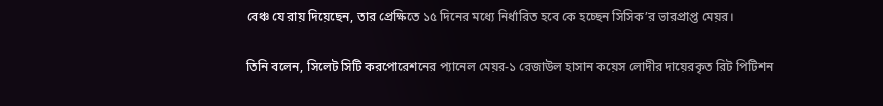বেঞ্চ যে রায় দিয়েছেন, তার প্রেক্ষিতে ১৫ দিনের মধ্যে নির্ধারিত হবে কে হচ্ছেন সিসিক’র ভারপ্রাপ্ত মেয়র।

তিনি বলেন, সিলেট সিটি করপোরেশনের প্যানেল মেয়র-১ রেজাউল হাসান কয়েস লোদীর দায়েরকৃত রিট পিটিশন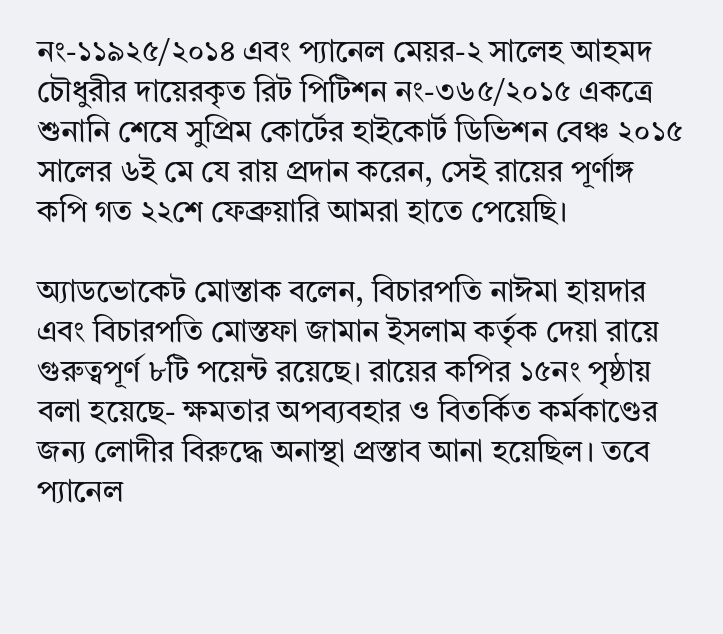নং-১১৯২৫/২০১৪ এবং প্যানেল মেয়র-২ সালেহ আহমদ চৌধুরীর দায়েরকৃত রিট পিটিশন নং-৩৬৫/২০১৫ একত্রে শুনানি শেষে সুপ্রিম কোর্টের হাইকোর্ট ডিভিশন বেঞ্চ ২০১৫ সালের ৬ই মে যে রায় প্রদান করেন, সেই রায়ের পূর্ণাঙ্গ কপি গত ২২শে ফেব্রুয়ারি আমরা হাতে পেয়েছি।

অ্যাডভোকেট মোস্তাক বলেন, বিচারপতি নাঈমা হায়দার এবং বিচারপতি মোস্তফা জামান ইসলাম কর্তৃক দেয়া রায়ে গুরুত্বপূর্ণ ৮টি পয়েন্ট রয়েছে। রায়ের কপির ১৫নং পৃষ্ঠায় বলা হয়েছে- ক্ষমতার অপব্যবহার ও বিতর্কিত কর্মকাণ্ডের জন্য লোদীর বিরুদ্ধে অনাস্থা প্রস্তাব আনা হয়েছিল। তবে প্যানেল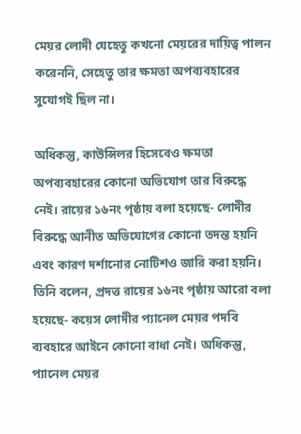মেয়র লোদী যেহেতু কখনো মেয়রের দায়িত্ব পালন করেননি, সেহেতু তার ক্ষমতা অপব্যবহারের সুযোগই ছিল না।

অধিকন্তু, কাউন্সিলর হিসেবেও ক্ষমতা অপব্যবহারের কোনো অভিযোগ তার বিরুদ্ধে নেই। রায়ের ১৬নং পৃষ্ঠায় বলা হয়েছে- লোদীর বিরুদ্ধে আনীত অভিযোগের কোনো তদন্ত হয়নি এবং কারণ দর্শানোর নোটিশও জারি করা হয়নি। তিনি বলেন, প্রদত্ত রায়ের ১৬নং পৃষ্ঠায় আরো বলা হয়েছে- কয়েস লোদীর প্যানেল মেয়র পদবি ব্যবহারে আইনে কোনো বাধা নেই। অধিকন্তু, প্যানেল মেয়র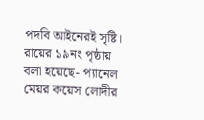পদবি আইনেরই সৃষ্টি। রায়ের ১৯নং পৃষ্ঠায় বলা হয়েছে- প্যানেল মেয়র কয়েস লোদীর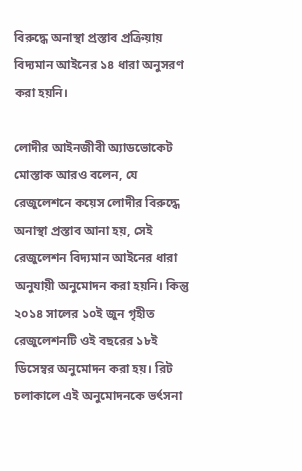বিরুদ্ধে অনাস্থা প্রস্তাব প্রক্রিয়ায় বিদ্যমান আইনের ১৪ ধারা অনুসরণ করা হয়নি।

লোদীর আইনজীবী অ্যাডভোকেট মোস্তাক আরও বলেন, যে রেজুলেশনে কয়েস লোদীর বিরুদ্ধে অনাস্থা প্রস্তাব আনা হয়, সেই রেজুলেশন বিদ্যমান আইনের ধারা অনুযায়ী অনুমোদন করা হয়নি। কিন্তু ২০১৪ সালের ১০ই জুন গৃহীত রেজুলেশনটি ওই বছরের ১৮ই ডিসেম্বর অনুমোদন করা হয়। রিট চলাকালে এই অনুমোদনকে ভর্ৎসনা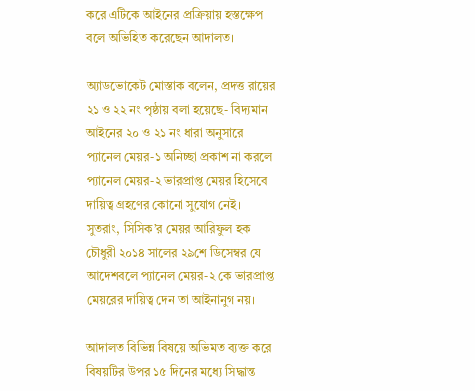করে এটিকে আইনের প্রক্রিয়ায় হস্তক্ষেপ বলে অভিহিত করেছেন আদালত।

অ্যাডভোকেট মোস্তাক বলেন, প্রদত্ত রায়ের ২১ ও ২২ নং পৃষ্ঠায় বলা হয়েছে- বিদ্যমান আইনের ২০ ও ২১ নং ধারা অনুসারে প্যানেল মেয়র-১ অনিচ্ছা প্রকাশ না করলে প্যানেল মেয়র-২ ভারপ্রাপ্ত মেয়র হিসেবে দায়িত্ব গ্রহণের কোনো সুযোগ নেই। সুতরাং, সিসিক’র মেয়র আরিফুল হক চৌধুরী ২০১৪ সালের ২৯শে ডিসেম্বর যে আদেশবলে প্যানেল মেয়র-২ কে ভারপ্রাপ্ত মেয়রের দায়িত্ব দেন তা আইনানুগ নয়।

আদালত বিভিন্ন বিষয়ে অভিমত ব্যক্ত করে বিষয়টির উপর ১৫ দিনের মধ্যে সিদ্ধান্ত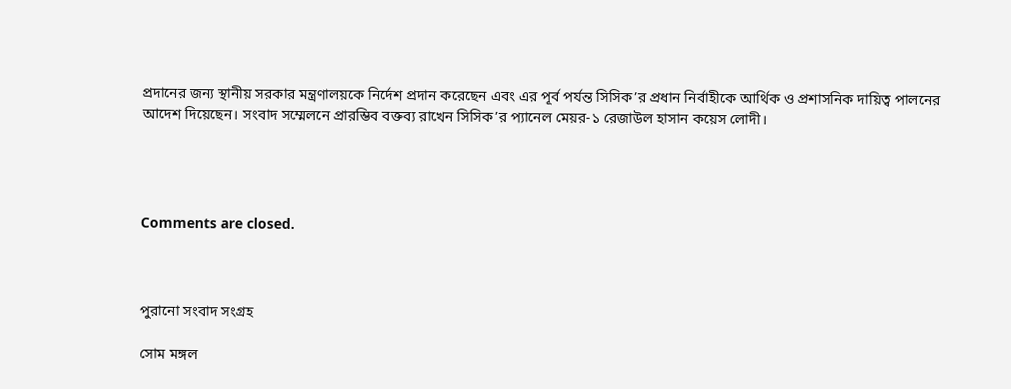প্রদানের জন্য স্থানীয় সরকার মন্ত্রণালয়কে নির্দেশ প্রদান করেছেন এবং এর পূর্ব পর্যন্ত সিসিক’র প্রধান নির্বাহীকে আর্থিক ও প্রশাসনিক দায়িত্ব পালনের আদেশ দিয়েছেন। সংবাদ সম্মেলনে প্রারম্ভিব বক্তব্য রাখেন সিসিক’র প্যানেল মেয়র-১ রেজাউল হাসান কয়েস লোদী।




Comments are closed.



পুরানো সংবাদ সংগ্রহ

সোম মঙ্গল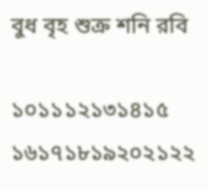বুধ বৃহ শুক্র শনি রবি

১০১১১২১৩১৪১৫
১৬১৭১৮১৯২০২১২২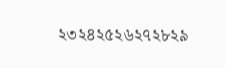২৩২৪২৫২৬২৭২৮২৯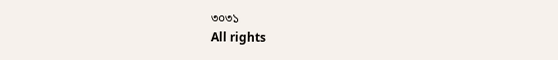৩০৩১
All rights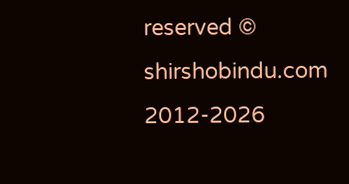reserved © shirshobindu.com 2012-2026